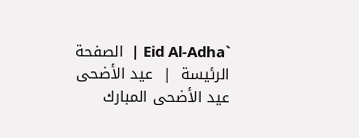`Eid Al-Adha |  الصفحة الرئيسة  |  عيد الأضحى
عيد الأضحى المبارك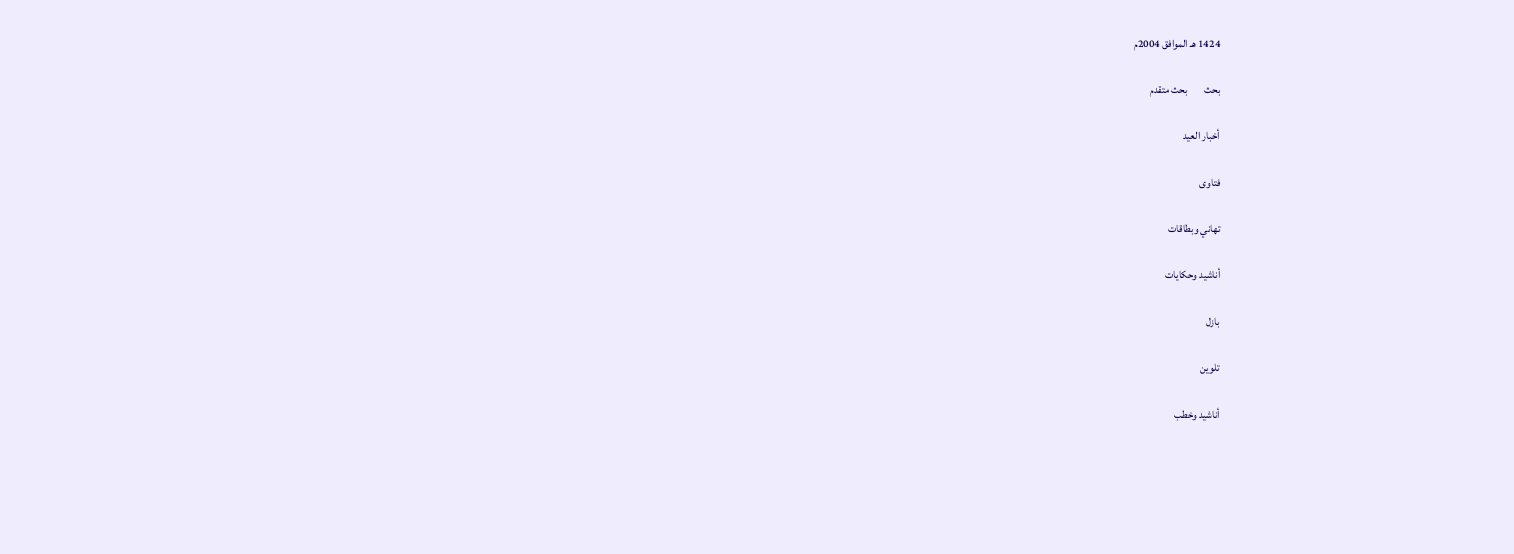1424 هـ الموافق 2004م

بحث        بحث متقدم

أخبار العيد

فتاوى

تهاني وبطاقات

أناشيد وحكايات

بازل

تلوين

أناشيد وخطب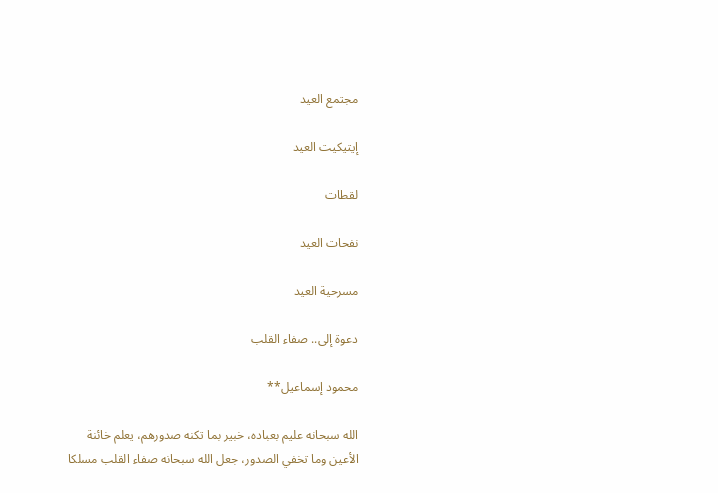مجتمع العيد

إيتيكيت العيد

لقطات

نفحات العيد

مسرحية العيد

دعوة إلى.. صفاء القلب

محمود إسماعيل**

الله سبحانه عليم بعباده، خبير بما تكنه صدورهم، يعلم خائنة الأعين وما تخفي الصدور، جعل الله سبحانه صفاء القلب مسلكا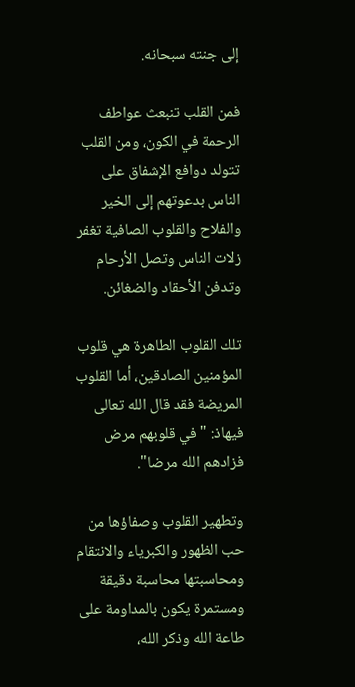إلى جنته سبحانه.

فمن القلب تنبعث عواطف الرحمة في الكون، ومن القلب تتولد دوافع الإشفاق على الناس بدعوتهم إلى الخير والفلاح والقلوب الصافية تغفر زلات الناس وتصل الأرحام وتدفن الأحقاد والضغائن.

تلك القلوب الطاهرة هي قلوب المؤمنين الصادقين، أما القلوب المريضة فقد قال الله تعالى فيهاذ: "في قلوبهم مرض فزادهم الله مرضا".

وتطهير القلوب وصفاؤها من حب الظهور والكبرياء والانتقام ومحاسبتها محاسبة دقيقة ومستمرة يكون بالمداومة على طاعة الله وذكر الله،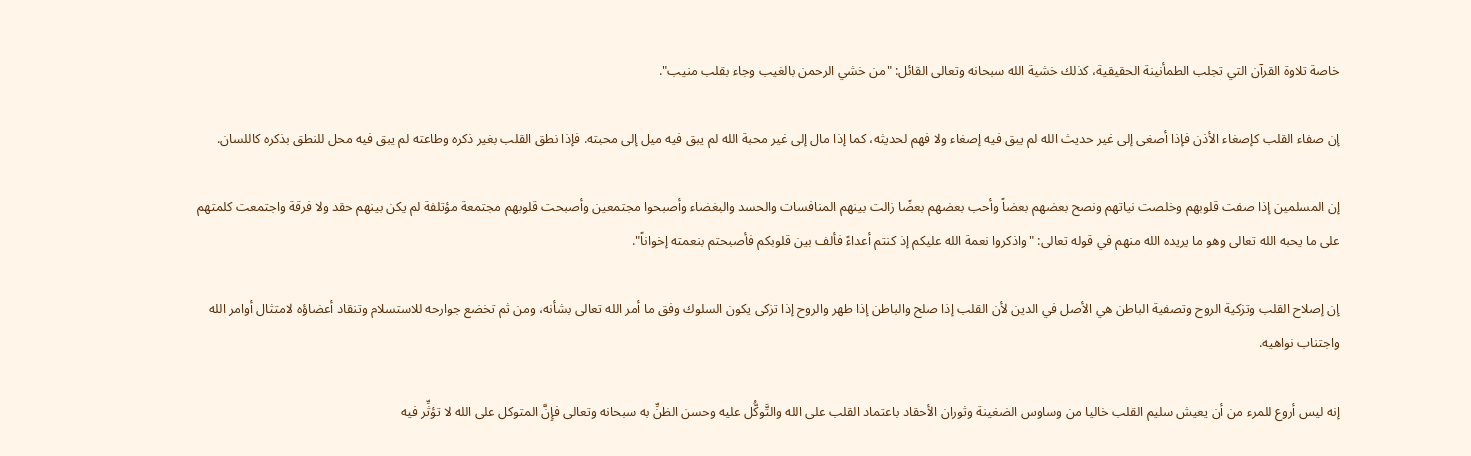خاصة تلاوة القرآن التي تجلب الطمأنينة الحقيقية، كذلك خشية الله سبحانه وتعالى القائل: "من خشي الرحمن بالغيب وجاء بقلب منيب".

إن صفاء القلب كإصغاء الأذن فإذا أصغى إلى غير حديث الله لم يبق فيه إصغاء ولا فهم لحديثه، كما إذا مال إلى غير محبة الله لم يبق فيه ميل إلى محبته. فإذا نطق القلب بغير ذكره وطاعته لم يبق فيه محل للنطق بذكره كاللسان.

إن المسلمين إذا صفت قلوبهم وخلصت نياتهم ونصح بعضهم بعضاً وأحب بعضهم بعضًا زالت بينهم المنافسات والحسد والبغضاء وأصبحوا مجتمعين وأصبحت قلوبهم مجتمعة مؤتلفة لم يكن بينهم حقد ولا فرقة واجتمعت كلمتهم على ما يحبه الله تعالى وهو ما يريده الله منهم في قوله تعالى: "واذكروا نعمة الله عليكم إذ كنتم أعداءً فألف بين قلوبكم فأصبحتم بنعمته إخواناً".

إن إصلاح القلب وتزكية الروح وتصفية الباطن هي الأصل في الدين لأن القلب إذا صلح والباطن إذا طهر والروح إذا تزكى يكون السلوك وفق ما أمر الله تعالى بشأنه، ومن ثم تخضع جوارحه للاستسلام وتنقاد أعضاؤه لامتثال أوامر الله واجتناب نواهيه.

إنه ليس أروع للمرء من أن يعيش سليم القلب خاليا من وساوس الضغينة وثوران الأحقاد باعتماد القلب على الله والتَّوكُّل عليه وحسن الظنِّ به سبحانه وتعالى فإِنَّ المتوكل على الله لا تؤثِّر فيه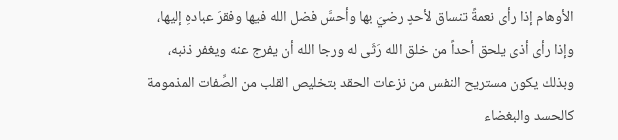الأوهام إذا رأى نعمةً تنساق لأحدٍ رضيَ بها وأحسَّ فضل الله فيها وفقرَ عبادهِ إليها، وإذا رأى أذى يلحق أحداً من خلق الله رَثَى له ورجا الله أن يفرج عنه ويغفر ذنبه، وبذلك يكون مستريح النفس من نزعات الحقد بتخليص القلب من الصِّفات المذمومة كالحسد والبغضاء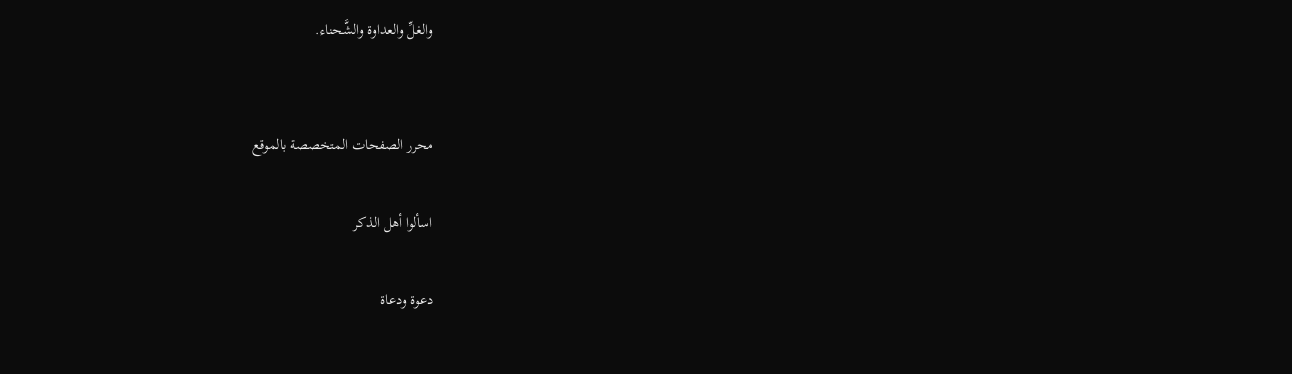والغلِّ والعداوة والشَّحناء.


محرر الصفحات المتخصصة بالموقع

اسألوا أهل الذكر

دعوة ودعاة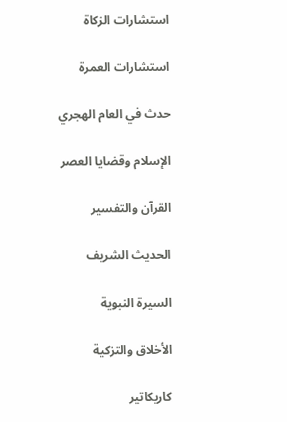استشارات الزكاة

استشارات العمرة

حدث في العام الهجري

الإسلام وقضايا العصر

القرآن والتفسير

الحديث الشريف

السيرة النبوية

الأخلاق والتزكية

كاريكاتير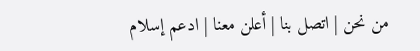من نحن | اتصل بنا | أعلن معنا | ادعم إسلام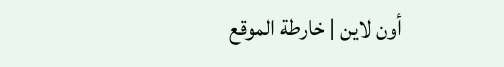أون لاين | خارطة الموقع